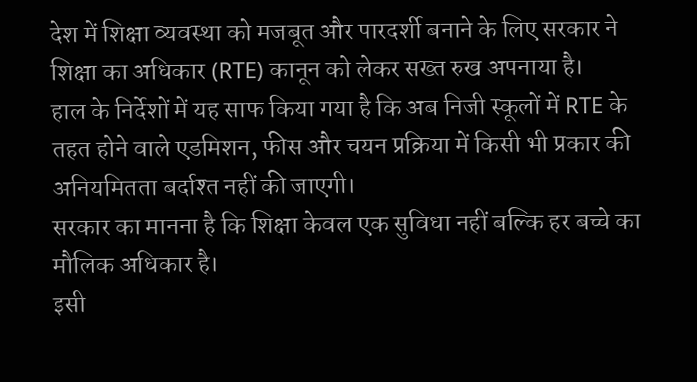देश में शिक्षा व्यवस्था को मजबूत और पारदर्शी बनाने के लिए सरकार ने शिक्षा का अधिकार (RTE) कानून को लेकर सख्त रुख अपनाया है।
हाल के निर्देशों में यह साफ किया गया है कि अब निजी स्कूलों में RTE के तहत होने वाले एडमिशन, फीस और चयन प्रक्रिया में किसी भी प्रकार की अनियमितता बर्दाश्त नहीं की जाएगी।
सरकार का मानना है कि शिक्षा केवल एक सुविधा नहीं बल्कि हर बच्चे का मौलिक अधिकार है।
इसी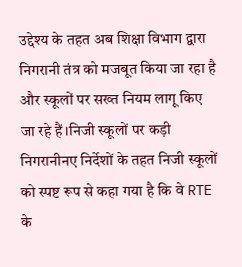उद्देश्य के तहत अब शिक्षा विभाग द्वारा निगरानी तंत्र को मजबूत किया जा रहा है और स्कूलों पर सख्त नियम लागू किए जा रहे हैं।निजी स्कूलों पर कड़ी निगरानीनए निर्देशों के तहत निजी स्कूलों को स्पष्ट रूप से कहा गया है कि वे RTE के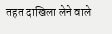तहत दाखिला लेने वाले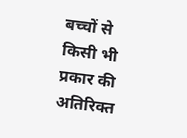बच्चों से किसी भी प्रकार की अतिरिक्त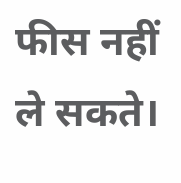फीस नहीं ले सकते।